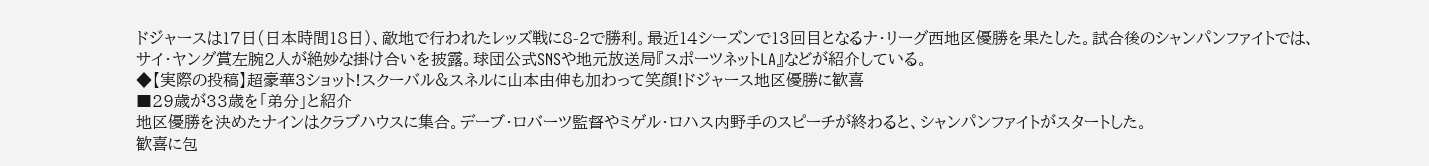ドジャースは17日(日本時間18日)、敵地で行われたレッズ戦に8-2で勝利。最近14シーズンで13回目となるナ・リーグ西地区優勝を果たした。試合後のシャンパンファイトでは、サイ・ヤング賞左腕2人が絶妙な掛け合いを披露。球団公式SNSや地元放送局『スポーツネットLA』などが紹介している。
◆【実際の投稿】超豪華3ショット!スクーバル&スネルに山本由伸も加わって笑顔!ドジャース地区優勝に歓喜
■29歳が33歳を「弟分」と紹介
地区優勝を決めたナインはクラブハウスに集合。デーブ・ロバーツ監督やミゲル・ロハス内野手のスピーチが終わると、シャンパンファイトがスタートした。
歓喜に包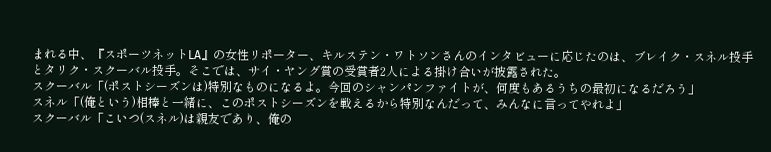まれる中、『スポーツネットLA』の女性リポーター、キルステン・ワトソンさんのインタビューに応じたのは、ブレイク・スネル投手とタリク・スクーバル投手。そこでは、サイ・ヤング賞の受賞者2人による掛け合いが披露された。
スクーバル「(ポストシーズンは)特別なものになるよ。今回のシャンパンファイトが、何度もあるうちの最初になるだろう」
スネル「(俺という)相棒と一緒に、このポストシーズンを戦えるから特別なんだって、みんなに言ってやれよ」
スクーバル「こいつ(スネル)は親友であり、俺の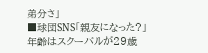弟分さ」
■球団SNS「親友になった?」
年齢はスクーバルが29歳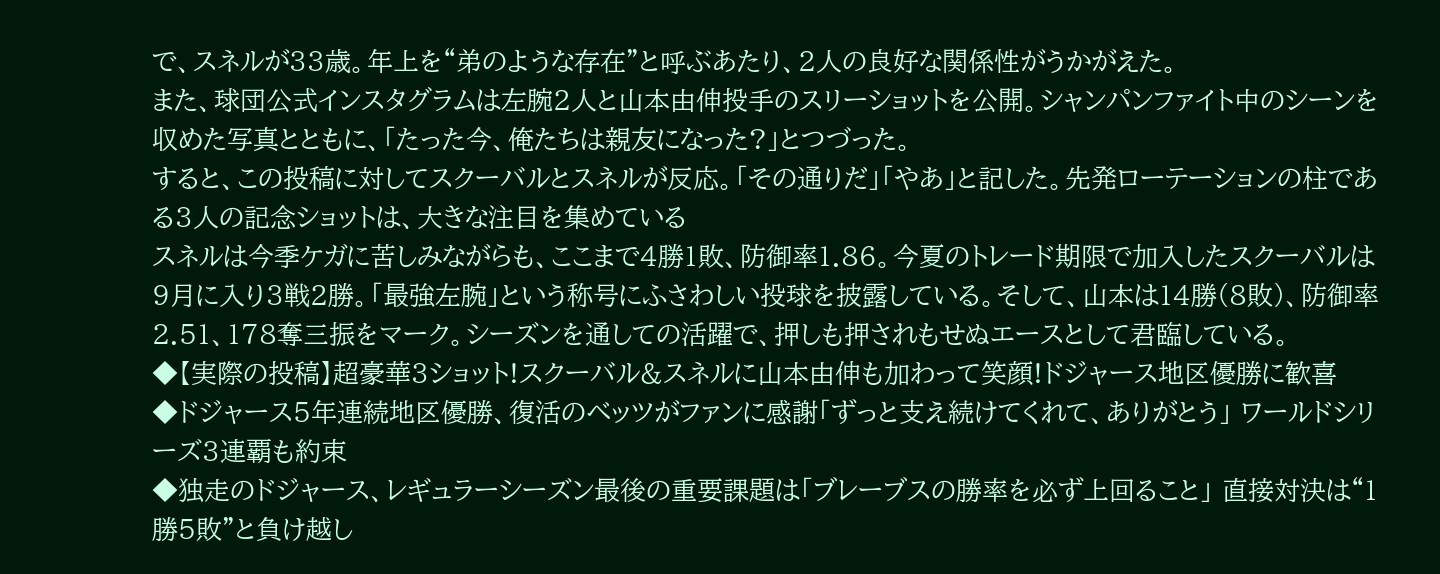で、スネルが33歳。年上を“弟のような存在”と呼ぶあたり、2人の良好な関係性がうかがえた。
また、球団公式インスタグラムは左腕2人と山本由伸投手のスリーショットを公開。シャンパンファイト中のシーンを収めた写真とともに、「たった今、俺たちは親友になった?」とつづった。
すると、この投稿に対してスクーバルとスネルが反応。「その通りだ」「やあ」と記した。先発ローテーションの柱である3人の記念ショットは、大きな注目を集めている
スネルは今季ケガに苦しみながらも、ここまで4勝1敗、防御率1.86。今夏のトレード期限で加入したスクーバルは9月に入り3戦2勝。「最強左腕」という称号にふさわしい投球を披露している。そして、山本は14勝(8敗)、防御率2.51、178奪三振をマーク。シーズンを通しての活躍で、押しも押されもせぬエースとして君臨している。
◆【実際の投稿】超豪華3ショット!スクーバル&スネルに山本由伸も加わって笑顔!ドジャース地区優勝に歓喜
◆ドジャース5年連続地区優勝、復活のベッツがファンに感謝「ずっと支え続けてくれて、ありがとう」 ワールドシリーズ3連覇も約束
◆独走のドジャース、レギュラーシーズン最後の重要課題は「ブレーブスの勝率を必ず上回ること」 直接対決は“1勝5敗”と負け越し